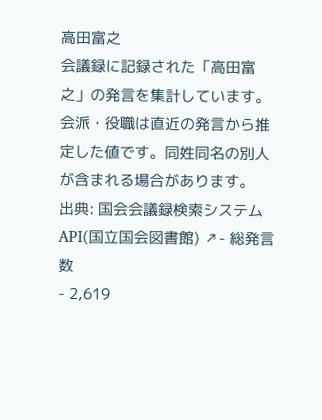高田富之
会議録に記録された「高田富之」の発言を集計しています。会派・役職は直近の発言から推定した値です。同姓同名の別人が含まれる場合があります。
出典: 国会会議録検索システム API(国立国会図書館) ↗- 総発言数
- 2,619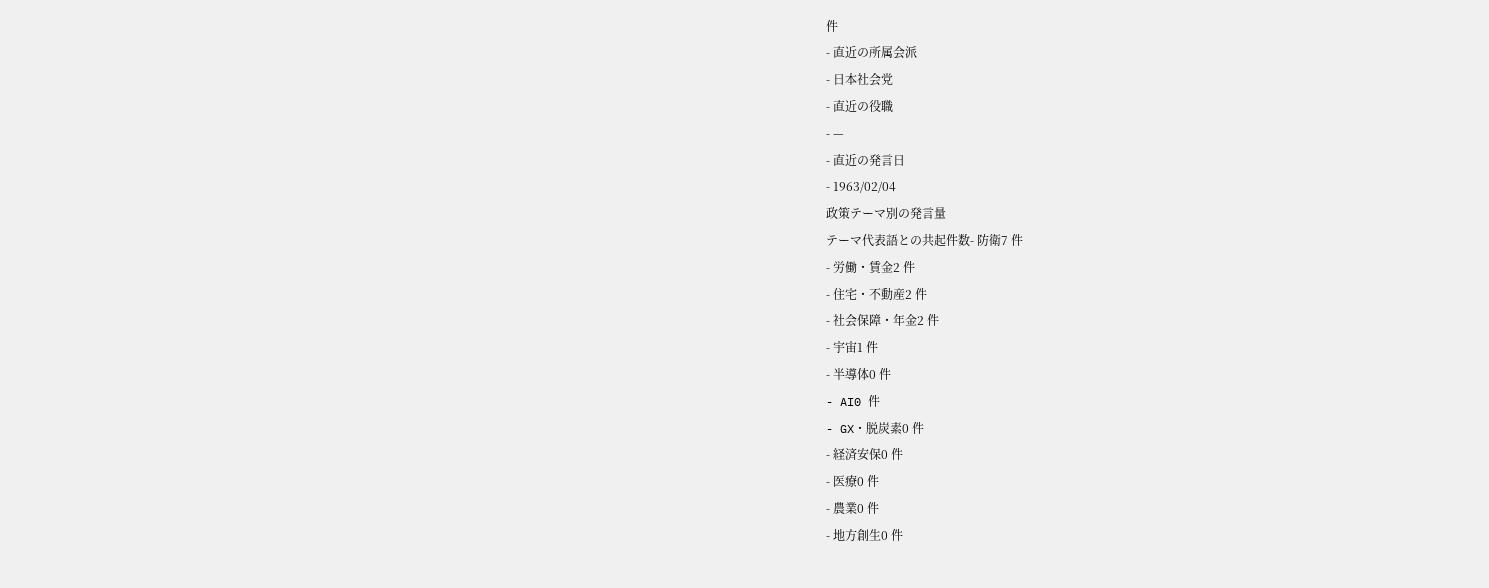件
- 直近の所属会派
- 日本社会党
- 直近の役職
- —
- 直近の発言日
- 1963/02/04
政策テーマ別の発言量
テーマ代表語との共起件数- 防衛7 件
- 労働・賃金2 件
- 住宅・不動産2 件
- 社会保障・年金2 件
- 宇宙1 件
- 半導体0 件
- AI0 件
- GX・脱炭素0 件
- 経済安保0 件
- 医療0 件
- 農業0 件
- 地方創生0 件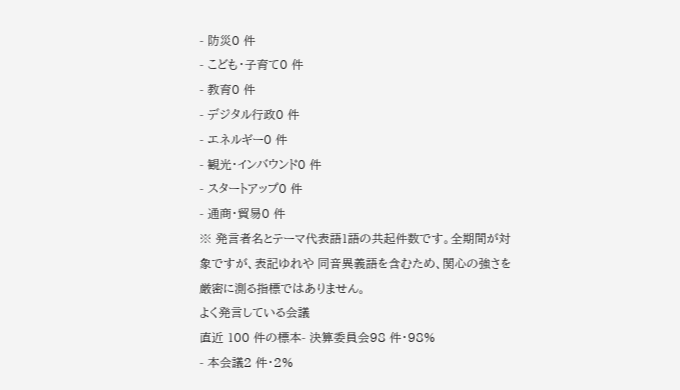- 防災0 件
- こども・子育て0 件
- 教育0 件
- デジタル行政0 件
- エネルギー0 件
- 観光・インバウンド0 件
- スタートアップ0 件
- 通商・貿易0 件
※ 発言者名とテーマ代表語1語の共起件数です。全期間が対象ですが、表記ゆれや 同音異義語を含むため、関心の強さを厳密に測る指標ではありません。
よく発言している会議
直近 100 件の標本- 決算委員会98 件・98%
- 本会議2 件・2%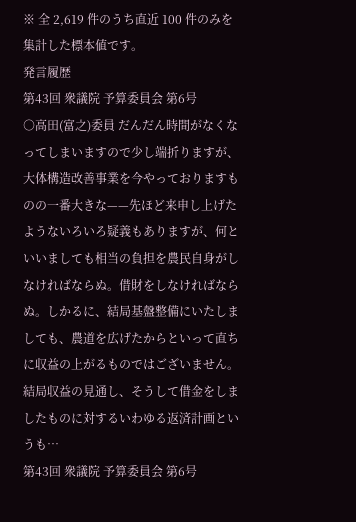※ 全 2,619 件のうち直近 100 件のみを集計した標本値です。
発言履歴
第43回 衆議院 予算委員会 第6号
○高田(富之)委員 だんだん時間がなくなってしまいますので少し端折りますが、大体構造改善事業を今やっておりますものの一番大きな——先ほど来申し上げたようないろいろ疑義もありますが、何といいましても相当の負担を農民自身がしなければならぬ。借財をしなければならぬ。しかるに、結局基盤整備にいたしましても、農道を広げたからといって直ちに収益の上がるものではございません。結局収益の見通し、そうして借金をしましたものに対するいわゆる返済計画というも…
第43回 衆議院 予算委員会 第6号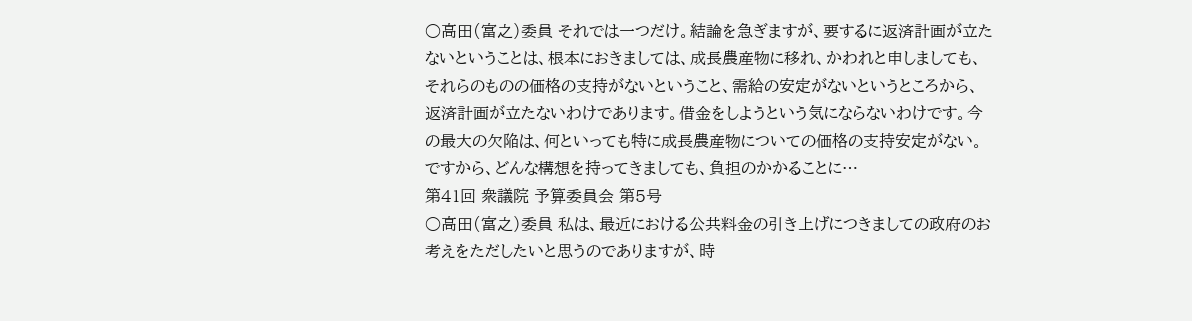○高田(富之)委員 それでは一つだけ。結論を急ぎますが、要するに返済計画が立たないということは、根本におきましては、成長農産物に移れ、かわれと申しましても、それらのものの価格の支持がないということ、需給の安定がないというところから、返済計画が立たないわけであります。借金をしようという気にならないわけです。今の最大の欠陥は、何といっても特に成長農産物についての価格の支持安定がない。ですから、どんな構想を持ってきましても、負担のかかることに…
第41回 衆議院 予算委員会 第5号
○高田(富之)委員 私は、最近における公共料金の引き上げにつきましての政府のお考えをただしたいと思うのでありますが、時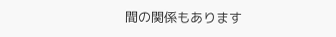間の関係もあります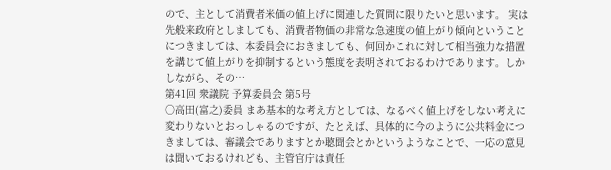ので、主として消費者米価の値上げに関連した質問に限りたいと思います。 実は先般来政府としましても、消費者物価の非常な急速度の値上がり傾向ということにつきましては、本委員会におきましても、何回かこれに対して相当強力な措置を講じて値上がりを抑制するという態度を表明されておるわけであります。しかしながら、その…
第41回 衆議院 予算委員会 第5号
○高田(富之)委員 まあ基本的な考え方としては、なるべく値上げをしない考えに変わりないとおっしゃるのですが、たとえば、具体的に今のように公共料金につきましては、審議会でありますとか聴聞会とかというようなことで、一応の意見は聞いておるけれども、主管官庁は責任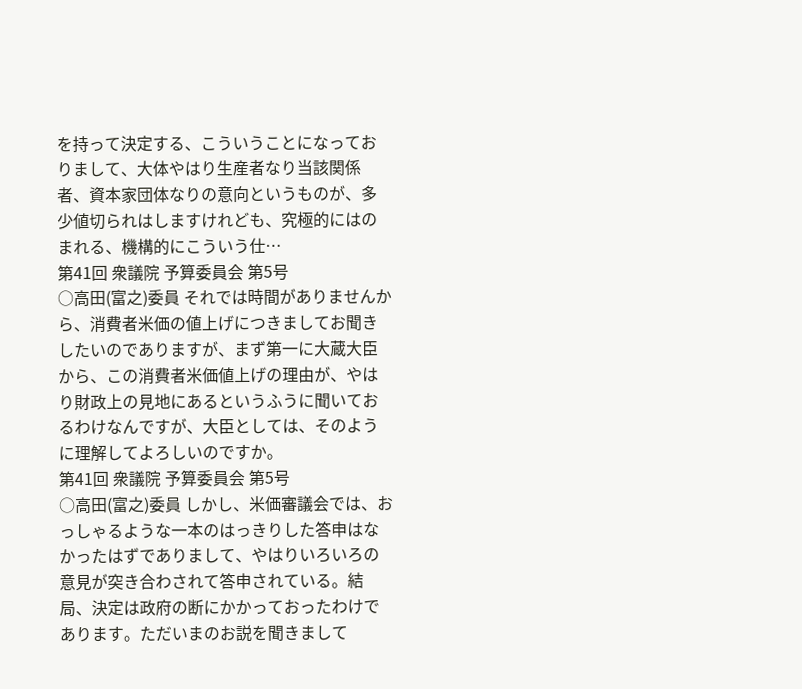を持って決定する、こういうことになっておりまして、大体やはり生産者なり当該関係者、資本家団体なりの意向というものが、多少値切られはしますけれども、究極的にはのまれる、機構的にこういう仕…
第41回 衆議院 予算委員会 第5号
○高田(富之)委員 それでは時間がありませんから、消費者米価の値上げにつきましてお聞きしたいのでありますが、まず第一に大蔵大臣から、この消費者米価値上げの理由が、やはり財政上の見地にあるというふうに聞いておるわけなんですが、大臣としては、そのように理解してよろしいのですか。
第41回 衆議院 予算委員会 第5号
○高田(富之)委員 しかし、米価審議会では、おっしゃるような一本のはっきりした答申はなかったはずでありまして、やはりいろいろの意見が突き合わされて答申されている。結局、決定は政府の断にかかっておったわけであります。ただいまのお説を聞きまして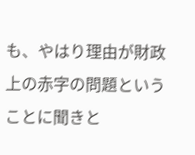も、やはり理由が財政上の赤字の問題ということに聞きと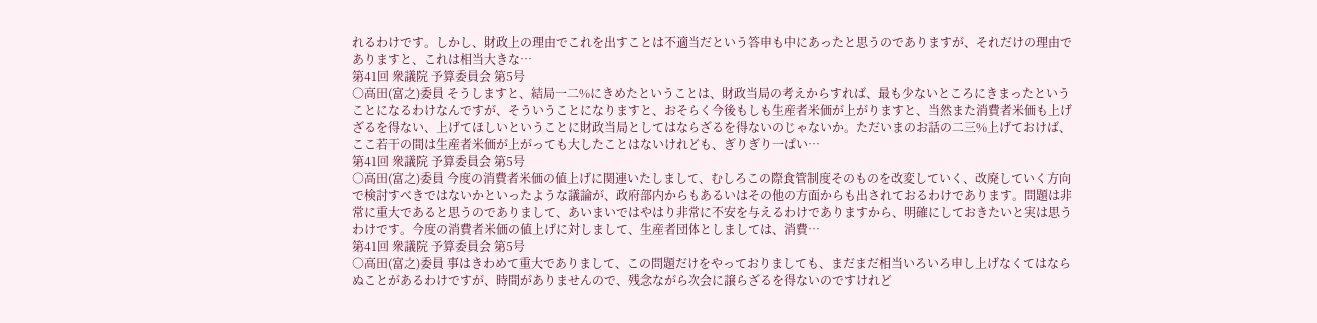れるわけです。しかし、財政上の理由でこれを出すことは不適当だという答申も中にあったと思うのでありますが、それだけの理由でありますと、これは相当大きな…
第41回 衆議院 予算委員会 第5号
○高田(富之)委員 そうしますと、結局一二%にきめたということは、財政当局の考えからすれば、最も少ないところにきまったということになるわけなんですが、そういうことになりますと、おそらく今後もしも生産者米価が上がりますと、当然また消費者米価も上げざるを得ない、上げてほしいということに財政当局としてはならざるを得ないのじゃないか。ただいまのお話の二三%上げておけば、ここ若干の間は生産者米価が上がっても大したことはないけれども、ぎりぎり一ぱい…
第41回 衆議院 予算委員会 第5号
○高田(富之)委員 今度の消費者米価の値上げに関連いたしまして、むしろこの際食管制度そのものを改変していく、改廃していく方向で検討すべきではないかといったような議論が、政府部内からもあるいはその他の方面からも出されておるわけであります。問題は非常に重大であると思うのでありまして、あいまいではやはり非常に不安を与えるわけでありますから、明確にしておきたいと実は思うわけです。今度の消費者米価の値上げに対しまして、生産者団体としましては、消費…
第41回 衆議院 予算委員会 第5号
○高田(富之)委員 事はきわめて重大でありまして、この問題だけをやっておりましても、まだまだ相当いろいろ申し上げなくてはならぬことがあるわけですが、時間がありませんので、残念ながら次会に譲らざるを得ないのですけれど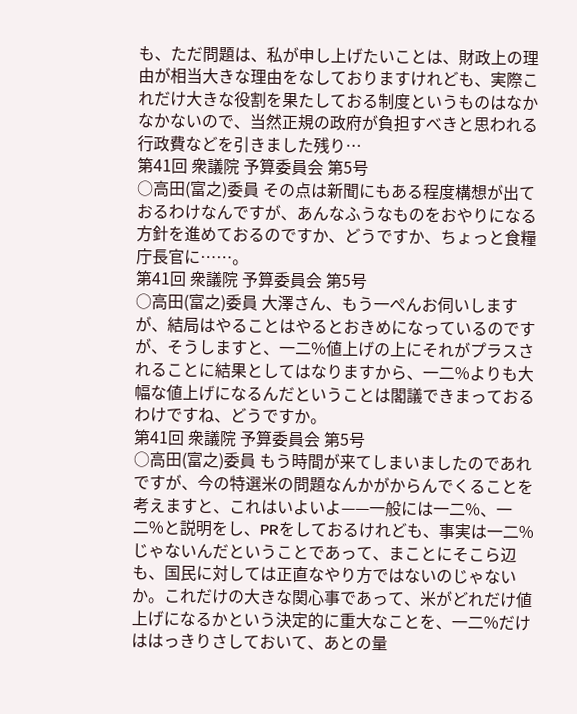も、ただ問題は、私が申し上げたいことは、財政上の理由が相当大きな理由をなしておりますけれども、実際これだけ大きな役割を果たしておる制度というものはなかなかないので、当然正規の政府が負担すべきと思われる行政費などを引きました残り…
第41回 衆議院 予算委員会 第5号
○高田(富之)委員 その点は新聞にもある程度構想が出ておるわけなんですが、あんなふうなものをおやりになる方針を進めておるのですか、どうですか、ちょっと食糧庁長官に……。
第41回 衆議院 予算委員会 第5号
○高田(富之)委員 大澤さん、もう一ぺんお伺いしますが、結局はやることはやるとおきめになっているのですが、そうしますと、一二%値上げの上にそれがプラスされることに結果としてはなりますから、一二%よりも大幅な値上げになるんだということは閣議できまっておるわけですね、どうですか。
第41回 衆議院 予算委員会 第5号
○高田(富之)委員 もう時間が来てしまいましたのであれですが、今の特選米の問題なんかがからんでくることを考えますと、これはいよいよ——一般には一二%、一二%と説明をし、PRをしておるけれども、事実は一二%じゃないんだということであって、まことにそこら辺も、国民に対しては正直なやり方ではないのじゃないか。これだけの大きな関心事であって、米がどれだけ値上げになるかという決定的に重大なことを、一二%だけははっきりさしておいて、あとの量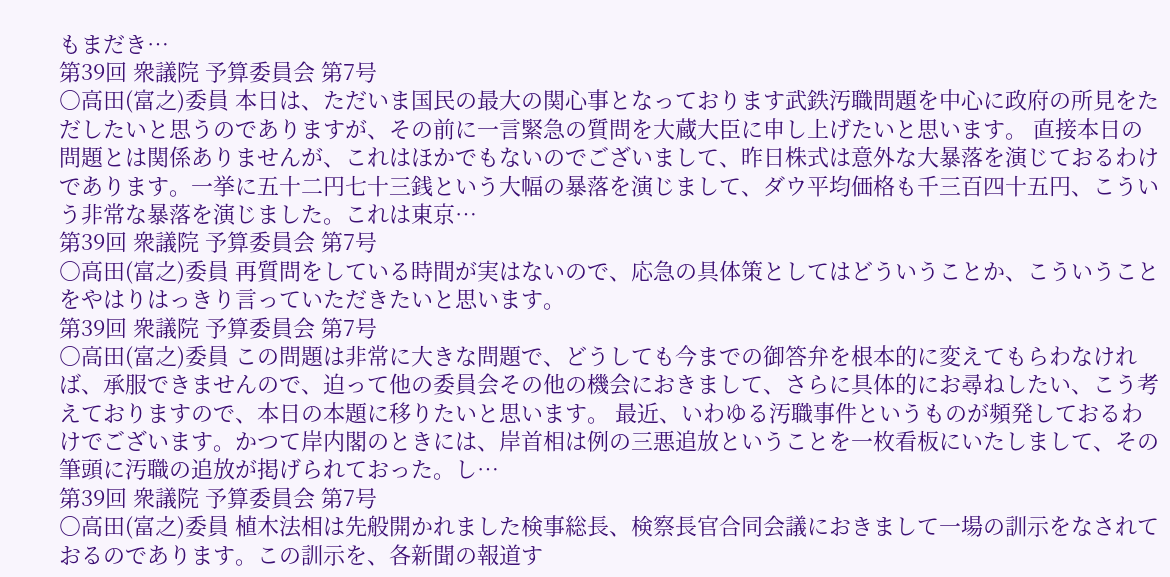もまだき…
第39回 衆議院 予算委員会 第7号
○高田(富之)委員 本日は、ただいま国民の最大の関心事となっております武鉄汚職問題を中心に政府の所見をただしたいと思うのでありますが、その前に一言緊急の質問を大蔵大臣に申し上げたいと思います。 直接本日の問題とは関係ありませんが、これはほかでもないのでございまして、昨日株式は意外な大暴落を演じておるわけであります。一挙に五十二円七十三銭という大幅の暴落を演じまして、ダウ平均価格も千三百四十五円、こういう非常な暴落を演じました。これは東京…
第39回 衆議院 予算委員会 第7号
○高田(富之)委員 再質問をしている時間が実はないので、応急の具体策としてはどういうことか、こういうことをやはりはっきり言っていただきたいと思います。
第39回 衆議院 予算委員会 第7号
○高田(富之)委員 この問題は非常に大きな問題で、どうしても今までの御答弁を根本的に変えてもらわなければ、承服できませんので、迫って他の委員会その他の機会におきまして、さらに具体的にお尋ねしたい、こう考えておりますので、本日の本題に移りたいと思います。 最近、いわゆる汚職事件というものが頻発しておるわけでございます。かつて岸内閣のときには、岸首相は例の三悪追放ということを一枚看板にいたしまして、その筆頭に汚職の追放が掲げられておった。し…
第39回 衆議院 予算委員会 第7号
○高田(富之)委員 植木法相は先般開かれました検事総長、検察長官合同会議におきまして一場の訓示をなされておるのであります。この訓示を、各新聞の報道す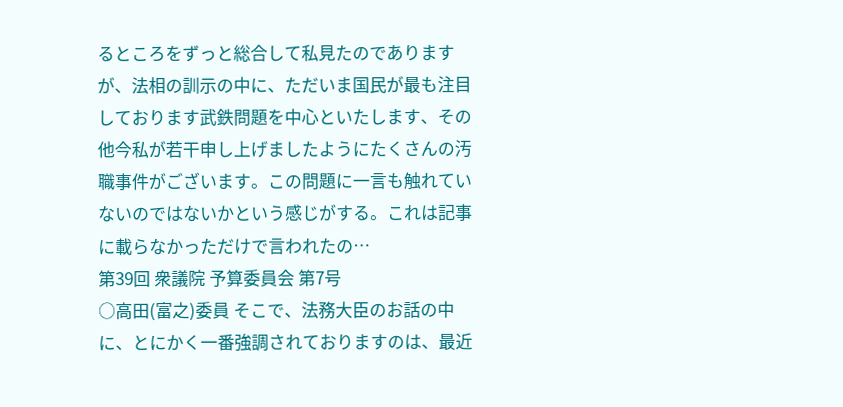るところをずっと総合して私見たのでありますが、法相の訓示の中に、ただいま国民が最も注目しております武鉄問題を中心といたします、その他今私が若干申し上げましたようにたくさんの汚職事件がございます。この問題に一言も触れていないのではないかという感じがする。これは記事に載らなかっただけで言われたの…
第39回 衆議院 予算委員会 第7号
○高田(富之)委員 そこで、法務大臣のお話の中に、とにかく一番強調されておりますのは、最近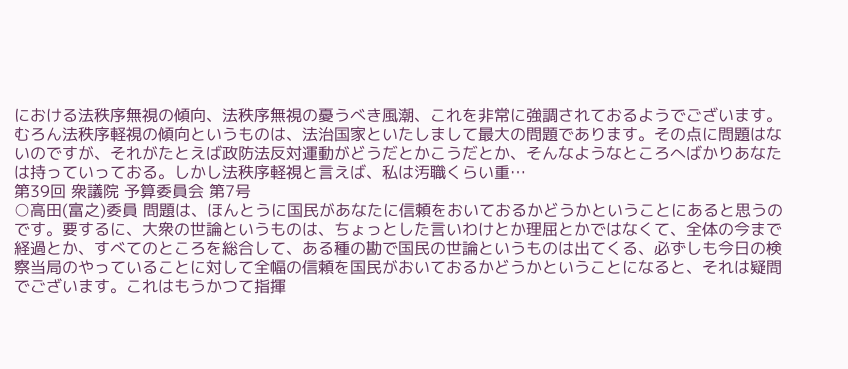における法秩序無視の傾向、法秩序無視の憂うべき風潮、これを非常に強調されておるようでございます。むろん法秩序軽視の傾向というものは、法治国家といたしまして最大の問題であります。その点に問題はないのですが、それがたとえば政防法反対運動がどうだとかこうだとか、そんなようなところへばかりあなたは持っていっておる。しかし法秩序軽視と言えば、私は汚職くらい重…
第39回 衆議院 予算委員会 第7号
○高田(富之)委員 問題は、ほんとうに国民があなたに信頼をおいておるかどうかということにあると思うのです。要するに、大衆の世論というものは、ちょっとした言いわけとか理屈とかではなくて、全体の今まで経過とか、すべてのところを総合して、ある種の勘で国民の世論というものは出てくる、必ずしも今日の検察当局のやっていることに対して全幅の信頼を国民がおいておるかどうかということになると、それは疑問でございます。これはもうかつて指揮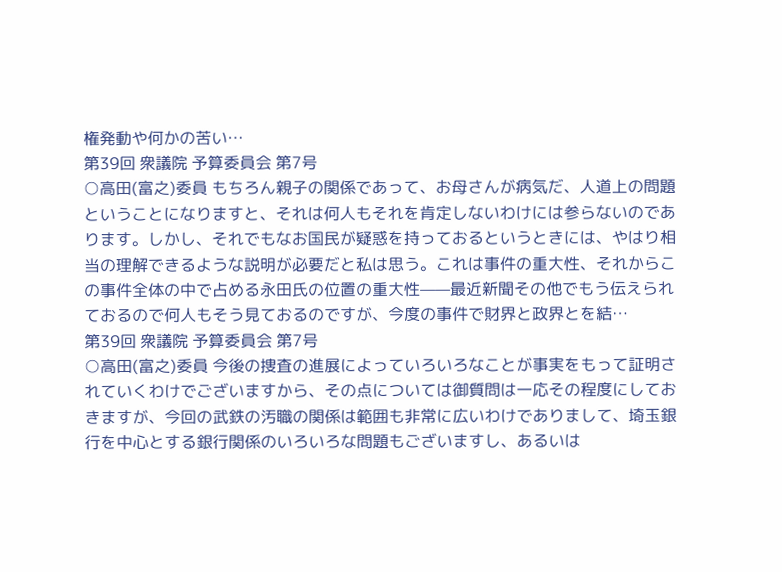権発動や何かの苦い…
第39回 衆議院 予算委員会 第7号
○高田(富之)委員 もちろん親子の関係であって、お母さんが病気だ、人道上の問題ということになりますと、それは何人もそれを肯定しないわけには参らないのであります。しかし、それでもなお国民が疑惑を持っておるというときには、やはり相当の理解できるような説明が必要だと私は思う。これは事件の重大性、それからこの事件全体の中で占める永田氏の位置の重大性——最近新聞その他でもう伝えられておるので何人もそう見ておるのですが、今度の事件で財界と政界とを結…
第39回 衆議院 予算委員会 第7号
○高田(富之)委員 今後の捜査の進展によっていろいろなことが事実をもって証明されていくわけでございますから、その点については御質問は一応その程度にしておきますが、今回の武鉄の汚職の関係は範囲も非常に広いわけでありまして、埼玉銀行を中心とする銀行関係のいろいろな問題もございますし、あるいは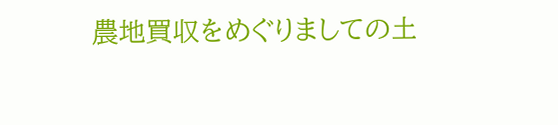農地買収をめぐりましての土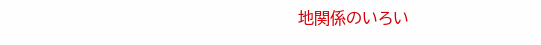地関係のいろい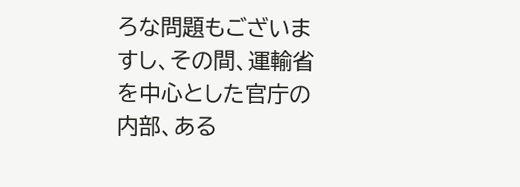ろな問題もございますし、その間、運輸省を中心とした官庁の内部、ある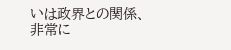いは政界との関係、非常に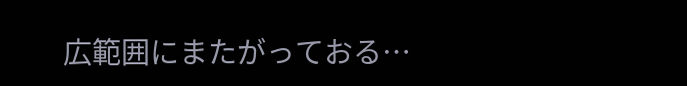広範囲にまたがっておる…